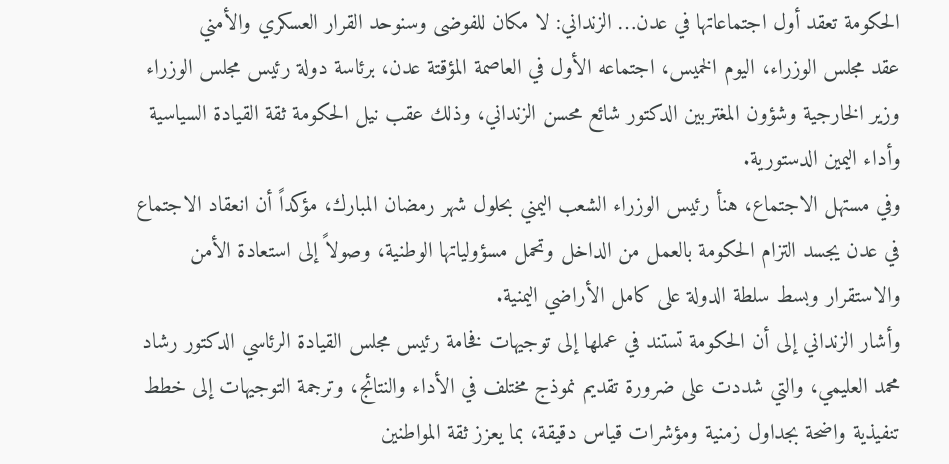الحكومة تعقد أول اجتماعاتها في عدن… الزنداني: لا مكان للفوضى وسنوحد القرار العسكري والأمني
عقد مجلس الوزراء، اليوم الخميس، اجتماعه الأول في العاصمة المؤقتة عدن، برئاسة دولة رئيس مجلس الوزراء وزير الخارجية وشؤون المغتربين الدكتور شائع محسن الزنداني، وذلك عقب نيل الحكومة ثقة القيادة السياسية وأداء اليمين الدستورية.
وفي مستهل الاجتماع، هنأ رئيس الوزراء الشعب اليمني بحلول شهر رمضان المبارك، مؤكداً أن انعقاد الاجتماع في عدن يجسد التزام الحكومة بالعمل من الداخل وتحمل مسؤولياتها الوطنية، وصولاً إلى استعادة الأمن والاستقرار وبسط سلطة الدولة على كامل الأراضي اليمنية.
وأشار الزنداني إلى أن الحكومة تستند في عملها إلى توجيهات فخامة رئيس مجلس القيادة الرئاسي الدكتور رشاد محمد العليمي، والتي شددت على ضرورة تقديم نموذج مختلف في الأداء والنتائج، وترجمة التوجيهات إلى خطط تنفيذية واضحة بجداول زمنية ومؤشرات قياس دقيقة، بما يعزز ثقة المواطنين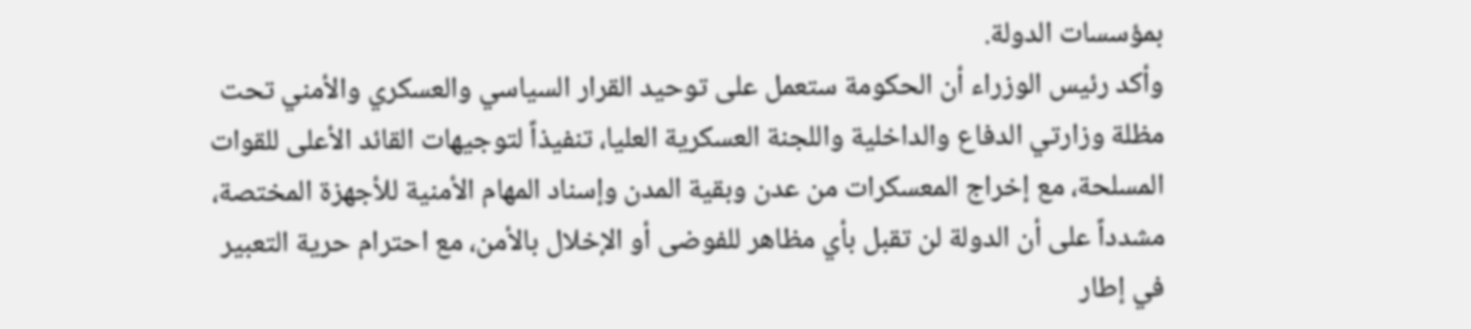بمؤسسات الدولة.
وأكد رئيس الوزراء أن الحكومة ستعمل على توحيد القرار السياسي والعسكري والأمني تحت مظلة وزارتي الدفاع والداخلية واللجنة العسكرية العليا، تنفيذاً لتوجيهات القائد الأعلى للقوات المسلحة، مع إخراج المعسكرات من عدن وبقية المدن وإسناد المهام الأمنية للأجهزة المختصة، مشدداً على أن الدولة لن تقبل بأي مظاهر للفوضى أو الإخلال بالأمن، مع احترام حرية التعبير في إطار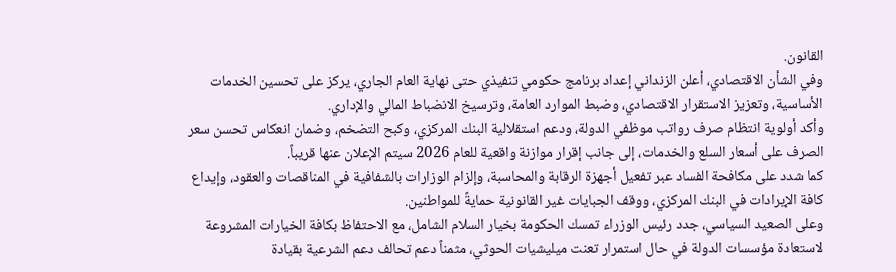القانون.
وفي الشأن الاقتصادي، أعلن الزنداني إعداد برنامج حكومي تنفيذي حتى نهاية العام الجاري، يركز على تحسين الخدمات الأساسية، وتعزيز الاستقرار الاقتصادي، وضبط الموارد العامة، وترسيخ الانضباط المالي والإداري.
وأكد أولوية انتظام صرف رواتب موظفي الدولة، ودعم استقلالية البنك المركزي، وكبح التضخم، وضمان انعكاس تحسن سعر الصرف على أسعار السلع والخدمات، إلى جانب إقرار موازنة واقعية للعام 2026 سيتم الإعلان عنها قريباً.
كما شدد على مكافحة الفساد عبر تفعيل أجهزة الرقابة والمحاسبة، وإلزام الوزارات بالشفافية في المناقصات والعقود، وإيداع كافة الإيرادات في البنك المركزي، ووقف الجبايات غير القانونية حمايةً للمواطنين.
وعلى الصعيد السياسي، جدد رئيس الوزراء تمسك الحكومة بخيار السلام الشامل، مع الاحتفاظ بكافة الخيارات المشروعة لاستعادة مؤسسات الدولة في حال استمرار تعنت ميليشيات الحوثي، مثمناً دعم تحالف دعم الشرعية بقيادة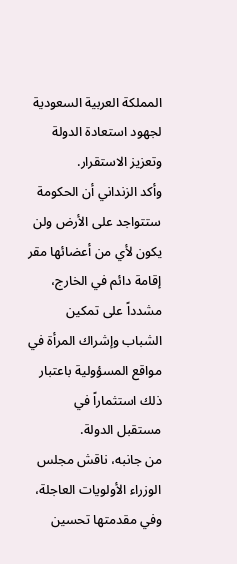المملكة العربية السعودية لجهود استعادة الدولة وتعزيز الاستقرار.
وأكد الزنداني أن الحكومة ستتواجد على الأرض ولن يكون لأي من أعضائها مقر إقامة دائم في الخارج، مشدداً على تمكين الشباب وإشراك المرأة في مواقع المسؤولية باعتبار ذلك استثماراً في مستقبل الدولة.
من جانبه، ناقش مجلس الوزراء الأولويات العاجلة، وفي مقدمتها تحسين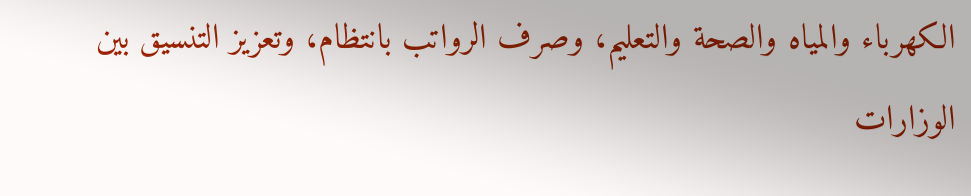الكهرباء والمياه والصحة والتعليم، وصرف الرواتب بانتظام، وتعزيز التنسيق بين الوزارات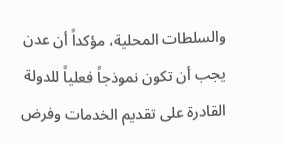والسلطات المحلية، مؤكداً أن عدن يجب أن تكون نموذجاً فعلياً للدولة القادرة على تقديم الخدمات وفرض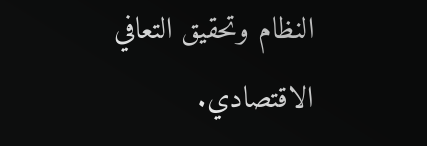النظام وتحقيق التعافي الاقتصادي.